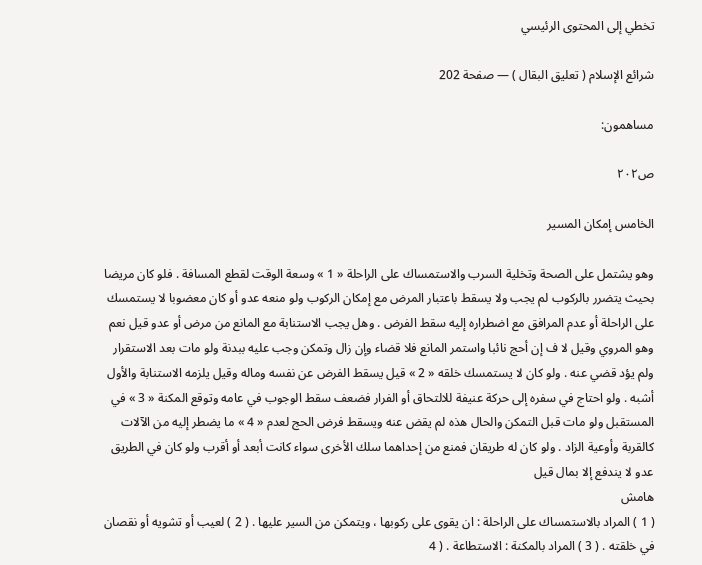تخطي إلى المحتوى الرئيسي

شرائع الإسلام ( تعليق البقال ) — صفحة 202

مساهمون:

ص٢٠٢

الخامس إمكان المسير

وهو يشتمل على الصحة وتخلية السرب والاستمساك على الراحلة « 1 » وسعة الوقت لقطع المسافة . فلو كان مريضا بحيث يتضرر بالركوب لم يجب ولا يسقط باعتبار المرض مع إمكان الركوب ولو منعه عدو أو كان معضوبا لا يستمسك على الراحلة أو عدم المرافق مع اضطراره إليه سقط الفرض . وهل يجب الاستنابة مع المانع من مرض أو عدو قيل نعم وهو المروي وقيل لا ف إن أحج نائبا واستمر المانع فلا قضاء وإن زال وتمكن وجب عليه ببدنة ولو مات بعد الاستقرار ولم يؤد قضي عنه . ولو كان لا يستمسك خلقه « 2 » قيل يسقط الفرض عن نفسه وماله وقيل يلزمه الاستنابة والأول أشبه . ولو احتاج في سفره إلى حركة عنيفة للالتحاق أو الفرار فضعف سقط الوجوب في عامه وتوقع المكنة « 3 » في المستقبل ولو مات قبل التمكن والحال هذه لم يقض عنه ويسقط فرض الحج لعدم « 4 » ما يضطر إليه من الآلات كالقربة وأوعية الزاد . ولو كان له طريقان فمنع من إحداهما سلك الأخرى سواء كانت أبعد أو أقرب ولو كان في الطريق عدو لا يندفع إلا بمال قيل
هامش
( 1 ) المراد بالاستمساك على الراحلة : ان يقوى على ركوبها ، ويتمكن من السير عليها . ( 2 ) لعيب أو تشويه أو نقصان في خلقته . ( 3 ) المراد بالمكنة : الاستطاعة . ( 4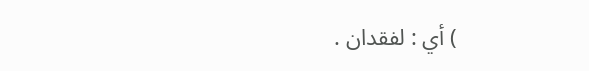) أي : لفقدان .